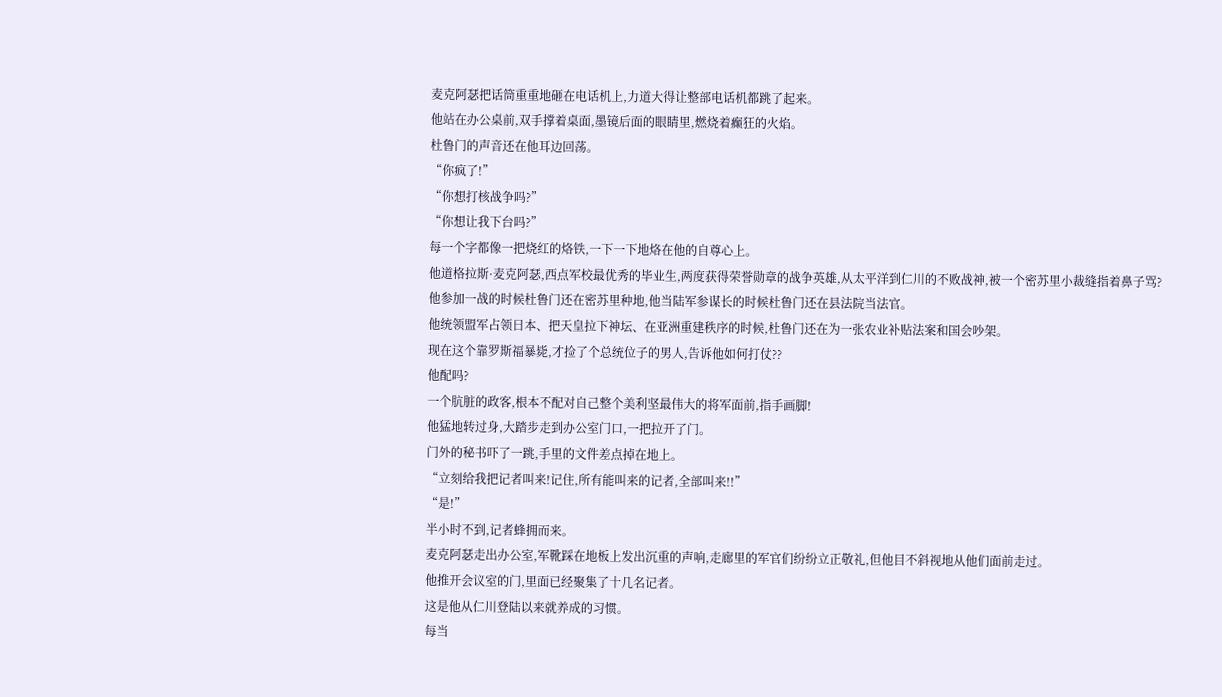麦克阿瑟把话筒重重地砸在电话机上,力道大得让整部电话机都跳了起来。
他站在办公桌前,双手撑着桌面,墨镜后面的眼睛里,燃烧着癫狂的火焰。
杜鲁门的声音还在他耳边回荡。
“你疯了!”
“你想打核战争吗?”
“你想让我下台吗?”
每一个字都像一把烧红的烙铁,一下一下地烙在他的自尊心上。
他道格拉斯·麦克阿瑟,西点军校最优秀的毕业生,两度获得荣誉勋章的战争英雄,从太平洋到仁川的不败战神,被一个密苏里小裁缝指着鼻子骂?
他参加一战的时候杜鲁门还在密苏里种地,他当陆军参谋长的时候杜鲁门还在县法院当法官。
他统领盟军占领日本、把天皇拉下神坛、在亚洲重建秩序的时候,杜鲁门还在为一张农业补贴法案和国会吵架。
现在这个靠罗斯福暴毙,才捡了个总统位子的男人,告诉他如何打仗??
他配吗?
一个肮脏的政客,根本不配对自己整个美利坚最伟大的将军面前,指手画脚!
他猛地转过身,大踏步走到办公室门口,一把拉开了门。
门外的秘书吓了一跳,手里的文件差点掉在地上。
“立刻给我把记者叫来!记住,所有能叫来的记者,全部叫来!!”
“是!”
半小时不到,记者蜂拥而来。
麦克阿瑟走出办公室,军靴踩在地板上发出沉重的声响,走廊里的军官们纷纷立正敬礼,但他目不斜视地从他们面前走过。
他推开会议室的门,里面已经聚集了十几名记者。
这是他从仁川登陆以来就养成的习惯。
每当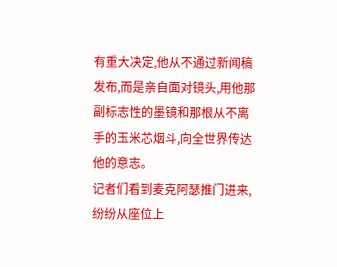有重大决定,他从不通过新闻稿发布,而是亲自面对镜头,用他那副标志性的墨镜和那根从不离手的玉米芯烟斗,向全世界传达他的意志。
记者们看到麦克阿瑟推门进来,纷纷从座位上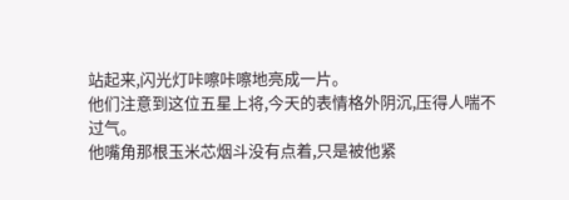站起来,闪光灯咔嚓咔嚓地亮成一片。
他们注意到这位五星上将,今天的表情格外阴沉,压得人喘不过气。
他嘴角那根玉米芯烟斗没有点着,只是被他紧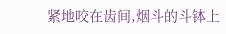紧地咬在齿间,烟斗的斗钵上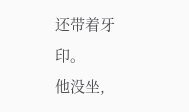还带着牙印。
他没坐,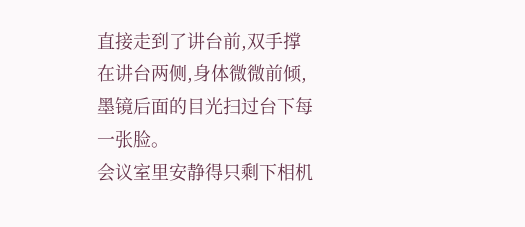直接走到了讲台前,双手撑在讲台两侧,身体微微前倾,墨镜后面的目光扫过台下每一张脸。
会议室里安静得只剩下相机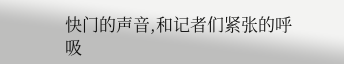快门的声音,和记者们紧张的呼吸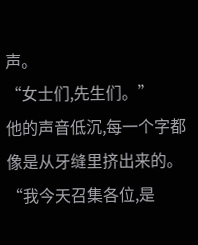声。
“女士们,先生们。”
他的声音低沉,每一个字都像是从牙缝里挤出来的。
“我今天召集各位,是